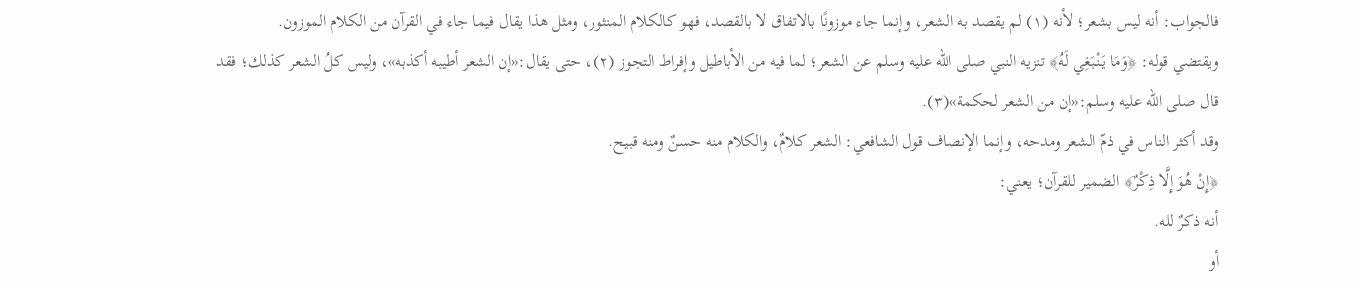فالجواب: أنه ليس بشعر؛ لأنه (١) لم يقصد به الشعر، وإنما جاء موزونًا بالاتفاق لا بالقصد، فهو كالكلام المنثور، ومثل هذا يقال فيما جاء في القرآن من الكلام الموزون.
ويقتضي قوله: ﴿وَمَا يَنْبَغِي لَهُ﴾ تنزيه النبي صلى الله عليه وسلم عن الشعر؛ لما فيه من الأباطيل وإفراط التجوز (٢)، حتى يقال:«إن الشعر أطيبه أكذبه»، وليس كلُ الشعر كذلك؛ فقد قال صلى الله عليه وسلم:«إن من الشعر لحكمة»(٣).
وقد أكثر الناس في ذمّ الشعر ومدحه، وإنما الإنصاف قول الشافعي: الشعر كلامٌ، والكلام منه حسنٌ ومنه قبيح.
﴿إِنْ هُوَ إِلَّا ذِكْرٌ﴾ الضمير للقرآن؛ يعني:
أنه ذكرٌ لله.
أو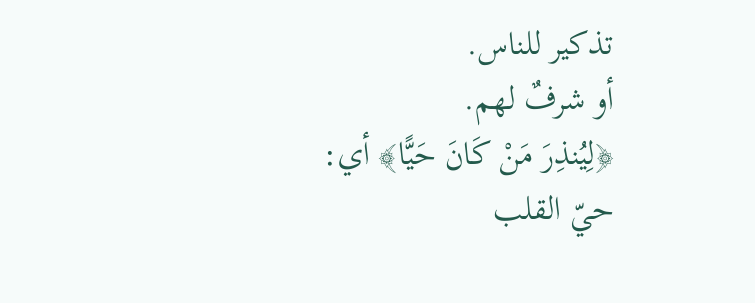تذكير للناس.
أو شرفٌ لهم.
﴿لِيُنذِرَ مَنْ كَانَ حَيًّا﴾ أي: حيّ القلب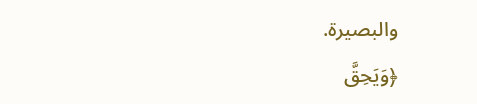والبصيرة.
﴿وَيَحِقَّ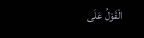الْقَوْلُ عَلَى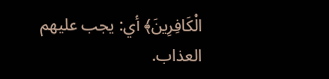الْكَافِرِينَ﴾ أي: يجب عليهم العذاب.